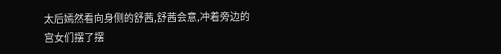太后嫣然看向身侧的舒茜,舒茜会意,冲着旁边的宫女们摆了摆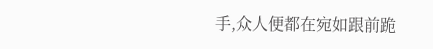手,众人便都在宛如跟前跪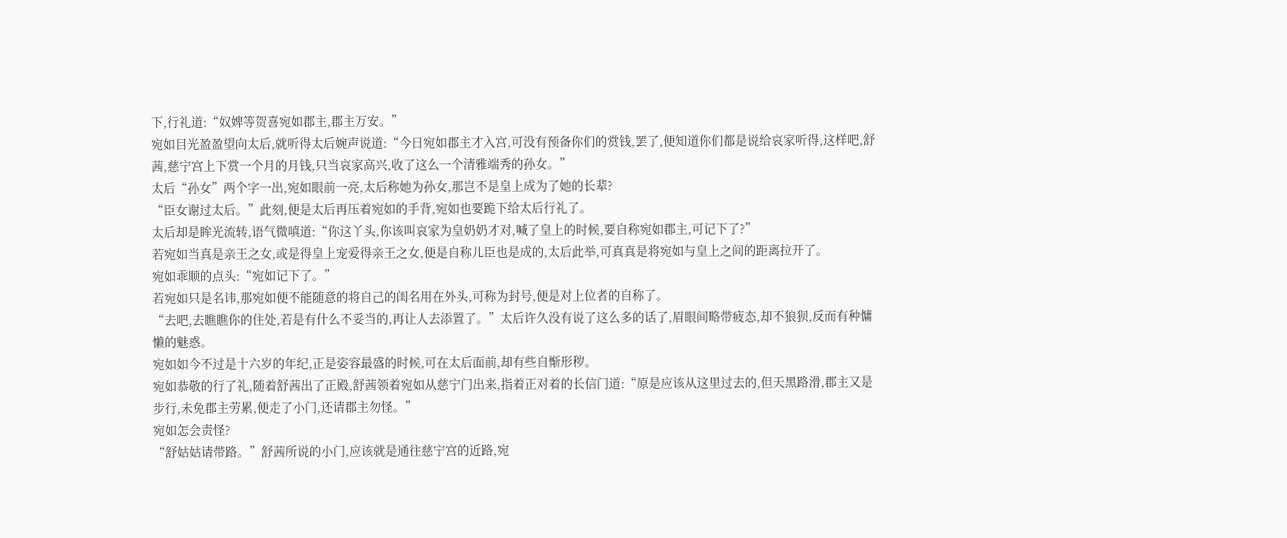下,行礼道:“奴婢等贺喜宛如郡主,郡主万安。”
宛如目光盈盈望向太后,就听得太后婉声说道:“今日宛如郡主才入宫,可没有预备你们的赏钱,罢了,便知道你们都是说给哀家听得,这样吧,舒茜,慈宁宫上下赏一个月的月钱,只当哀家高兴,收了这么一个清雅端秀的孙女。”
太后“孙女”两个字一出,宛如眼前一亮,太后称她为孙女,那岂不是皇上成为了她的长辈?
“臣女谢过太后。”此刻,便是太后再压着宛如的手背,宛如也要跪下给太后行礼了。
太后却是眸光流转,语气微嗔道:“你这丫头,你该叫哀家为皇奶奶才对,喊了皇上的时候,要自称宛如郡主,可记下了?”
若宛如当真是亲王之女,或是得皇上宠爱得亲王之女,便是自称儿臣也是成的,太后此举,可真真是将宛如与皇上之间的距离拉开了。
宛如乖顺的点头:“宛如记下了。”
若宛如只是名讳,那宛如便不能随意的将自己的闺名用在外头,可称为封号,便是对上位者的自称了。
“去吧,去瞧瞧你的住处,若是有什么不妥当的,再让人去添置了。”太后许久没有说了这么多的话了,眉眼间略带疲态,却不狼狈,反而有种慵懒的魅惑。
宛如如今不过是十六岁的年纪,正是姿容最盛的时候,可在太后面前,却有些自惭形秽。
宛如恭敬的行了礼,随着舒茜出了正殿,舒茜领着宛如从慈宁门出来,指着正对着的长信门道:“原是应该从这里过去的,但天黑路滑,郡主又是步行,未免郡主劳累,便走了小门,还请郡主勿怪。”
宛如怎会责怪?
“舒姑姑请带路。”舒茜所说的小门,应该就是通往慈宁宫的近路,宛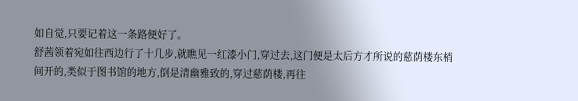如自觉,只要记着这一条路便好了。
舒茜领着宛如往西边行了十几步,就瞧见一红漆小门,穿过去,这门便是太后方才所说的慈荫楼东梢间开的,类似于图书馆的地方,倒是清幽雅致的,穿过慈荫楼,再往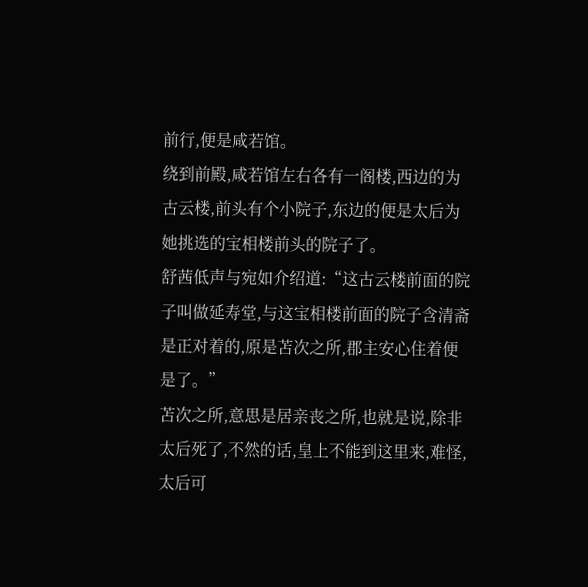前行,便是咸若馆。
绕到前殿,咸若馆左右各有一阁楼,西边的为古云楼,前头有个小院子,东边的便是太后为她挑选的宝相楼前头的院子了。
舒茜低声与宛如介绍道:“这古云楼前面的院子叫做延寿堂,与这宝相楼前面的院子含清斋是正对着的,原是苫次之所,郡主安心住着便是了。”
苫次之所,意思是居亲丧之所,也就是说,除非太后死了,不然的话,皇上不能到这里来,难怪,太后可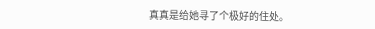真真是给她寻了个极好的住处。